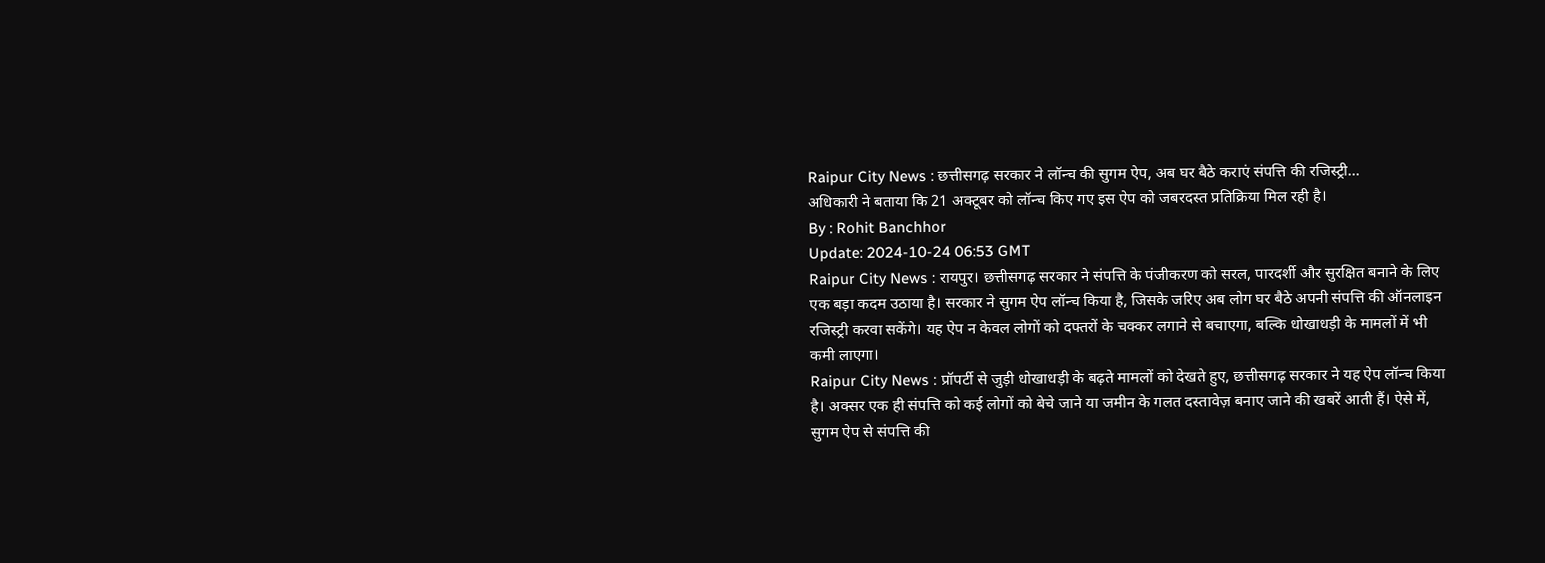Raipur City News : छत्तीसगढ़ सरकार ने लॉन्च की सुगम ऐप, अब घर बैठे कराएं संपत्ति की रजिस्ट्री...
अधिकारी ने बताया कि 21 अक्टूबर को लॉन्च किए गए इस ऐप को जबरदस्त प्रतिक्रिया मिल रही है।
By : Rohit Banchhor
Update: 2024-10-24 06:53 GMT
Raipur City News : रायपुर। छत्तीसगढ़ सरकार ने संपत्ति के पंजीकरण को सरल, पारदर्शी और सुरक्षित बनाने के लिए एक बड़ा कदम उठाया है। सरकार ने सुगम ऐप लॉन्च किया है, जिसके जरिए अब लोग घर बैठे अपनी संपत्ति की ऑनलाइन रजिस्ट्री करवा सकेंगे। यह ऐप न केवल लोगों को दफ्तरों के चक्कर लगाने से बचाएगा, बल्कि धोखाधड़ी के मामलों में भी कमी लाएगा।
Raipur City News : प्रॉपर्टी से जुड़ी धोखाधड़ी के बढ़ते मामलों को देखते हुए, छत्तीसगढ़ सरकार ने यह ऐप लॉन्च किया है। अक्सर एक ही संपत्ति को कई लोगों को बेचे जाने या जमीन के गलत दस्तावेज़ बनाए जाने की खबरें आती हैं। ऐसे में, सुगम ऐप से संपत्ति की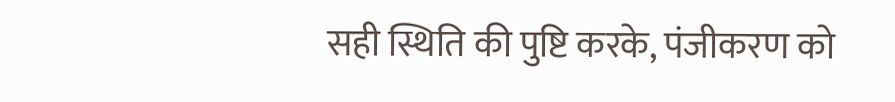सही स्थिति की पुष्टि करके, पंजीकरण को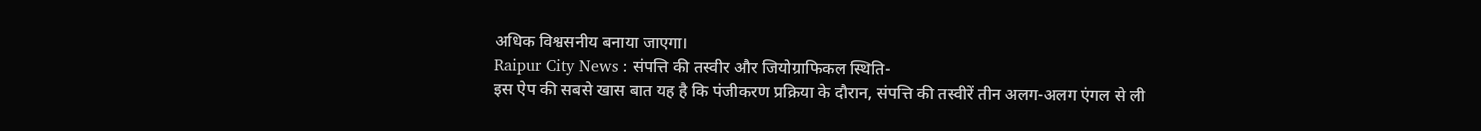अधिक विश्वसनीय बनाया जाएगा।
Raipur City News : संपत्ति की तस्वीर और जियोग्राफिकल स्थिति-
इस ऐप की सबसे खास बात यह है कि पंजीकरण प्रक्रिया के दौरान, संपत्ति की तस्वीरें तीन अलग-अलग एंगल से ली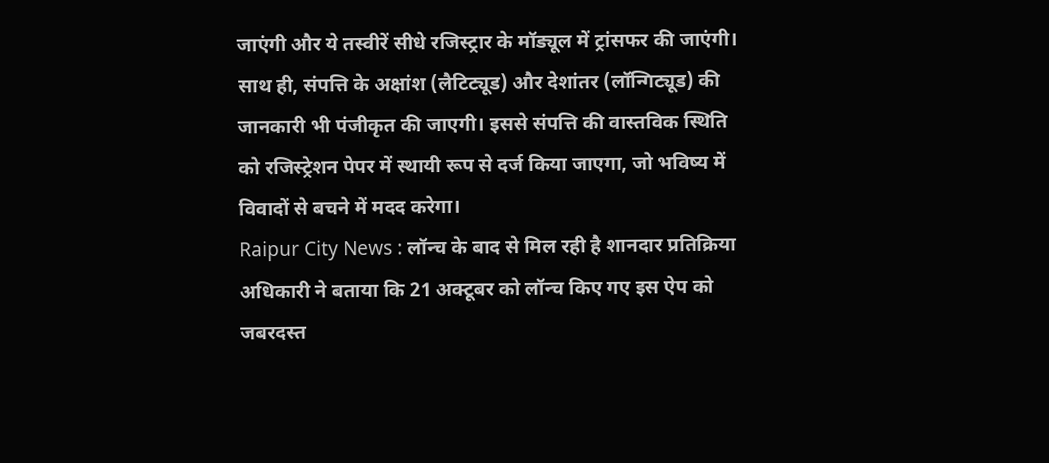जाएंगी और ये तस्वीरें सीधे रजिस्ट्रार के मॉड्यूल में ट्रांसफर की जाएंगी। साथ ही, संपत्ति के अक्षांश (लैटिट्यूड) और देशांतर (लॉन्गिट्यूड) की जानकारी भी पंजीकृत की जाएगी। इससे संपत्ति की वास्तविक स्थिति को रजिस्ट्रेशन पेपर में स्थायी रूप से दर्ज किया जाएगा, जो भविष्य में विवादों से बचने में मदद करेगा।
Raipur City News : लॉन्च के बाद से मिल रही है शानदार प्रतिक्रिया
अधिकारी ने बताया कि 21 अक्टूबर को लॉन्च किए गए इस ऐप को जबरदस्त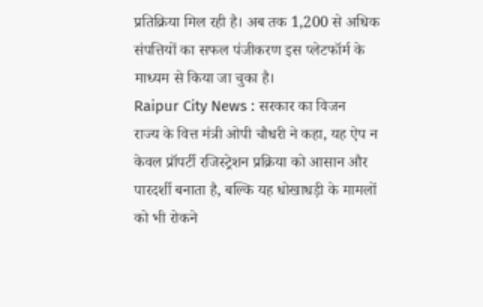प्रतिक्रिया मिल रही है। अब तक 1,200 से अधिक संपत्तियों का सफल पंजीकरण इस प्लेटफॉर्म के माध्यम से किया जा चुका है।
Raipur City News : सरकार का विजन
राज्य के वित्त मंत्री ओपी चौधरी ने कहा, यह ऐप न केवल प्रॉपर्टी रजिस्ट्रेशन प्रक्रिया को आसान और पारदर्शी बनाता है, बल्कि यह धोखाधड़ी के मामलों को भी रोकने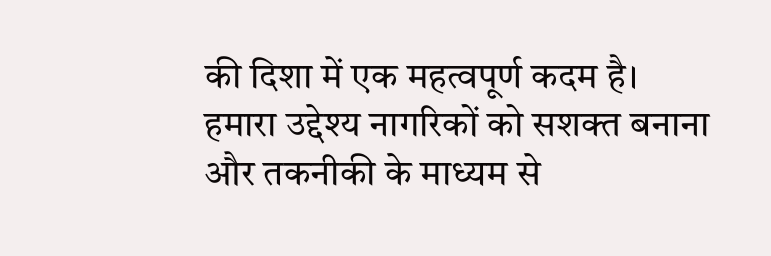की दिशा में एक महत्वपूर्ण कदम है। हमारा उद्देश्य नागरिकों को सशक्त बनाना और तकनीकी के माध्यम से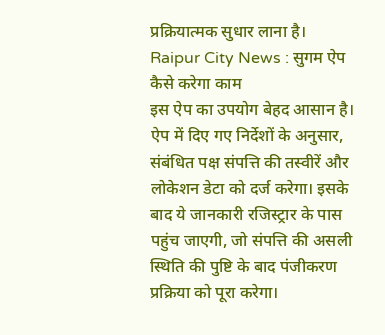प्रक्रियात्मक सुधार लाना है।
Raipur City News : सुगम ऐप कैसे करेगा काम
इस ऐप का उपयोग बेहद आसान है। ऐप में दिए गए निर्देशों के अनुसार, संबंधित पक्ष संपत्ति की तस्वीरें और लोकेशन डेटा को दर्ज करेगा। इसके बाद ये जानकारी रजिस्ट्रार के पास पहुंच जाएगी, जो संपत्ति की असली स्थिति की पुष्टि के बाद पंजीकरण प्रक्रिया को पूरा करेगा।